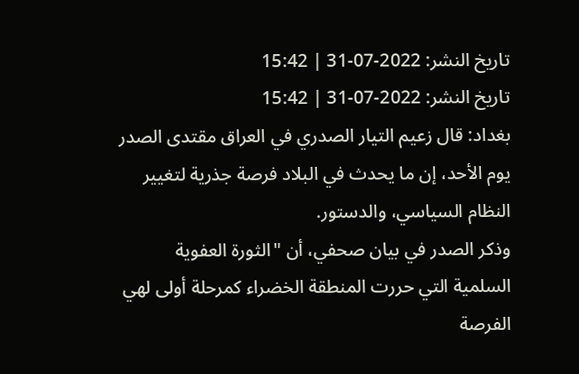تاريخ النشر: 2022-07-31 | 15:42
تاريخ النشر: 2022-07-31 | 15:42
بغداد: قال زعيم التيار الصدري في العراق مقتدى الصدر يوم الأحد، إن ما يحدث في البلاد فرصة جذرية لتغيير النظام السياسي، والدستور.
وذكر الصدر في بيان صحفي، أن "الثورة العفوية السلمية التي حررت المنطقة الخضراء كمرحلة أولى لهي الفرصة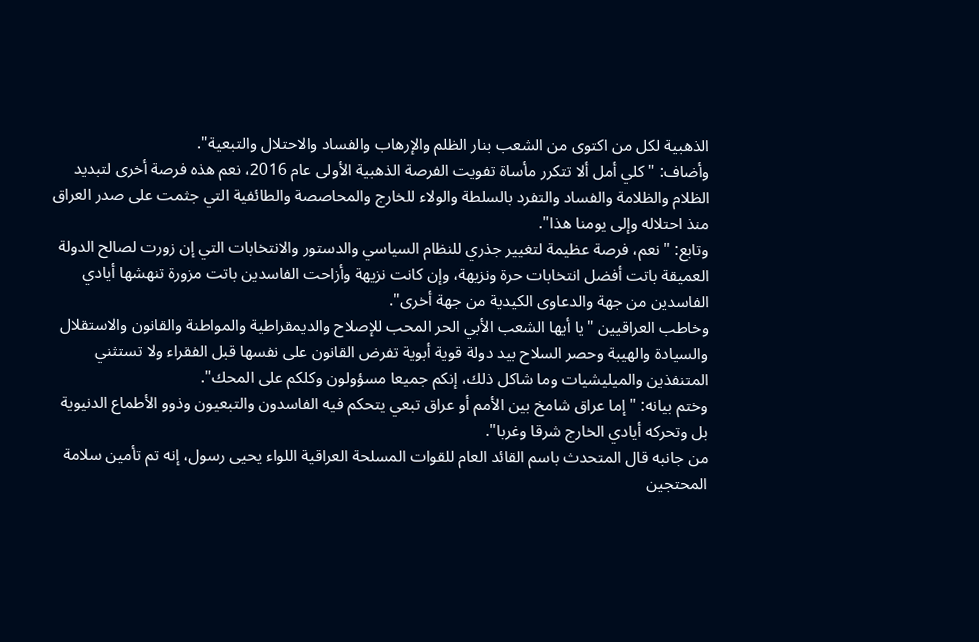الذهبية لكل من اكتوى من الشعب بنار الظلم والإرهاب والفساد والاحتلال والتبعية".
وأضاف: "كلي أمل ألا تتكرر مأساة تفويت الفرصة الذهبية الأولى عام 2016، نعم هذه فرصة أخرى لتبديد الظلام والظلامة والفساد والتفرد بالسلطة والولاء للخارج والمحاصصة والطائفية التي جثمت على صدر العراق منذ احتلاله وإلى يومنا هذا".
وتابع: "نعم، فرصة عظيمة لتغيير جذري للنظام السياسي والدستور والانتخابات التي إن زورت لصالح الدولة العميقة باتت أفضل انتخابات حرة ونزيهة، وإن كانت نزيهة وأزاحت الفاسدين باتت مزورة تنهشها أيادي الفاسدين من جهة والدعاوى الكيدية من جهة أخرى".
وخاطب العراقيين "يا أيها الشعب الأبي الحر المحب للإصلاح والديمقراطية والمواطنة والقانون والاستقلال والسيادة والهيبة وحصر السلاح بيد دولة قوية أبوية تفرض القانون على نفسها قبل الفقراء ولا تستثني المتنفذين والميليشيات وما شاكل ذلك، إنكم جميعا مسؤولون وكلكم على المحك".
وختم بيانه: "إما عراق شامخ بين الأمم أو عراق تبعي يتحكم فيه الفاسدون والتبعيون وذوو الأطماع الدنيوية بل وتحركه أيادي الخارج شرقا وغربا".
من جانبه قال المتحدث باسم القائد العام للقوات المسلحة العراقية اللواء يحيى رسول، إنه تم تأمين سلامة المحتجين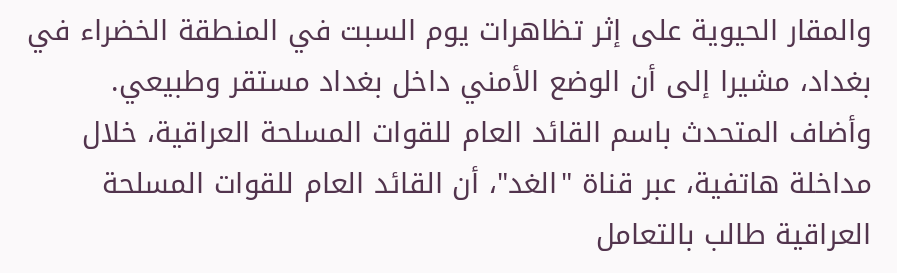والمقار الحيوية على إثر تظاهرات يوم السبت في المنطقة الخضراء في بغداد، مشيرا إلى أن الوضع الأمني داخل بغداد مستقر وطبيعي.
وأضاف المتحدث باسم القائد العام للقوات المسلحة العراقية، خلال مداخلة هاتفية، عبر قناة "الغد"، أن القائد العام للقوات المسلحة العراقية طالب بالتعامل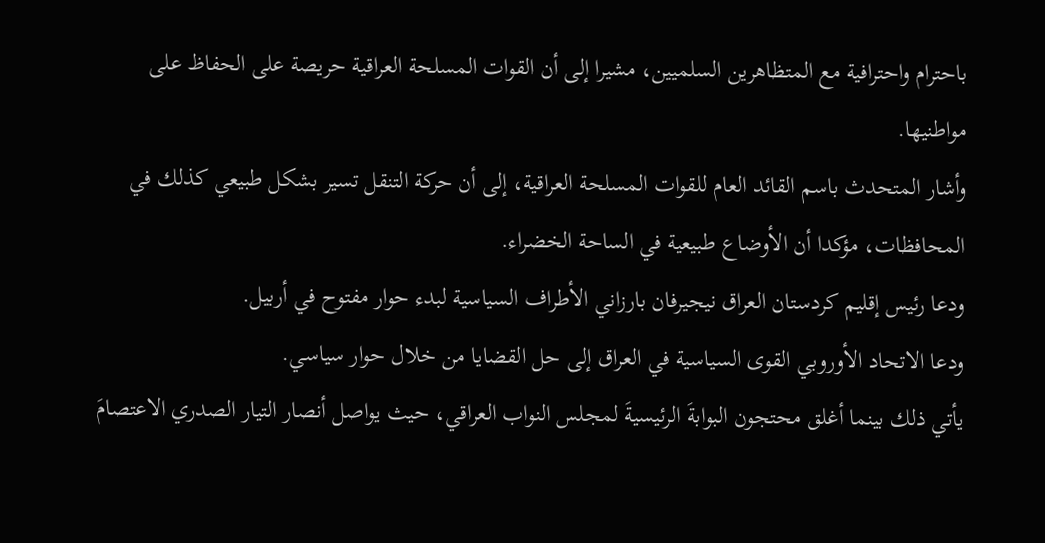باحترام واحترافية مع المتظاهرين السلميين، مشيرا إلى أن القوات المسلحة العراقية حريصة على الحفاظ على مواطنيها.
وأشار المتحدث باسم القائد العام للقوات المسلحة العراقية، إلى أن حركة التنقل تسير بشكل طبيعي كذلك في المحافظات، مؤكدا أن الأوضاع طبيعية في الساحة الخضراء.
ودعا رئيس إقليم كردستان العراق نيجيرفان بارزاني الأطراف السياسية لبدء حوار مفتوح في أربيل.
ودعا الاتحاد الأوروبي القوى السياسية في العراق إلى حل القضايا من خلال حوار سياسي.
يأتي ذلك بينما أغلق محتجون البوابةَ الرئيسيةَ لمجلس النواب العراقي، حيث يواصل أنصار التيار الصدري الاعتصامَ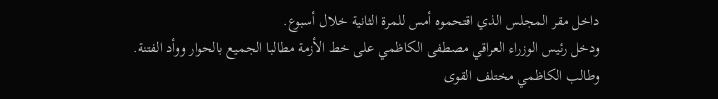داخل مقر المجلس الذي اقتحموه أمس للمرة الثانية خلال أسبوع.
ودخل رئيس الوزراء العراقي مصطفى الكاظمي على خط الأزمة مطالبا الجميع بالحوار ووأد الفتنة.
وطالب الكاظمي مختلف القوى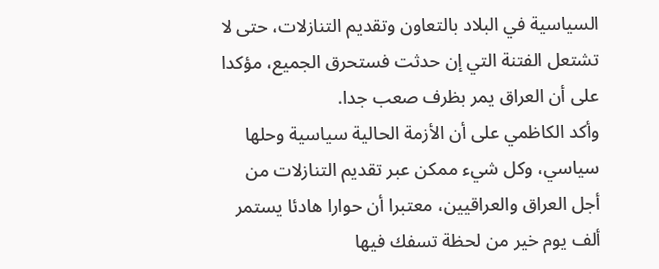السياسية في البلاد بالتعاون وتقديم التنازلات، حتى لا تشتعل الفتنة التي إن حدثت فستحرق الجميع، مؤكدا على أن العراق يمر بظرف صعب جدا.
وأكد الكاظمي على أن الأزمة الحالية سياسية وحلها سياسي، وكل شيء ممكن عبر تقديم التنازلات من أجل العراق والعراقيين، معتبرا أن حوارا هادئا يستمر ألف يوم خير من لحظة تسفك فيها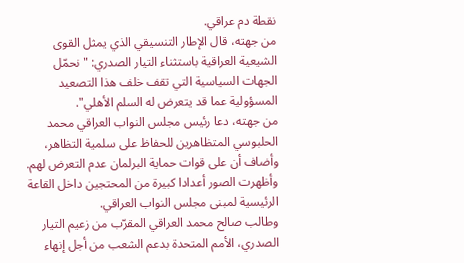نقطة دم عراقي.
من جهته، قال الإطار التنسيقي الذي يمثل القوى الشيعية العراقية باستثناء التيار الصدري: "نحمّل الجهات السياسية التي تقف خلف هذا التصعيد المسؤولية عما قد يتعرض له السلم الأهلي".
من جهته، دعا رئيس مجلس النواب العراقي محمد الحلبوسي المتظاهرين للحفاظ على سلمية التظاهر، وأضاف أن على قوات حماية البرلمان عدم التعرض لهم.
وأظهرت الصور أعدادا كبيرة من المحتجين داخل القاعة الرئيسية لمبنى مجلس النواب العراقي.
وطالب صالح محمد العراقي المقرّب من زعيم التيار الصدري، الأمم المتحدة بدعم الشعب من أجل إنهاء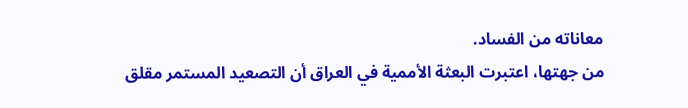معاناته من الفساد.
من جهتها، اعتبرت البعثة الأممية في العراق أن التصعيد المستمر مقلق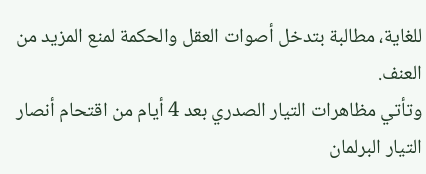للغاية، مطالبة بتدخل أصوات العقل والحكمة لمنع المزيد من العنف.
وتأتي مظاهرات التيار الصدري بعد 4 أيام من اقتحام أنصار التيار البرلمان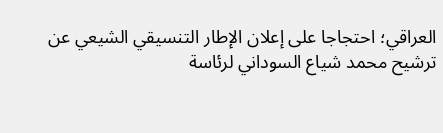العراقي؛ احتجاجا على إعلان الإطار التنسيقي الشيعي عن ترشيح محمد شياع السوداني لرئاسة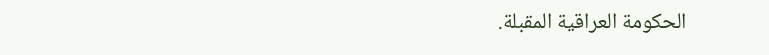الحكومة العراقية المقبلة.